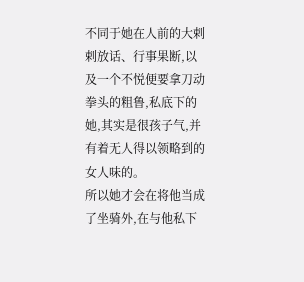不同于她在人前的大剌剌放话、行事果断,以及一个不悦便要拿刀动拳头的粗鲁,私底下的她,其实是很孩子气,并有着无人得以领略到的女人味的。
所以她才会在将他当成了坐骑外,在与他私下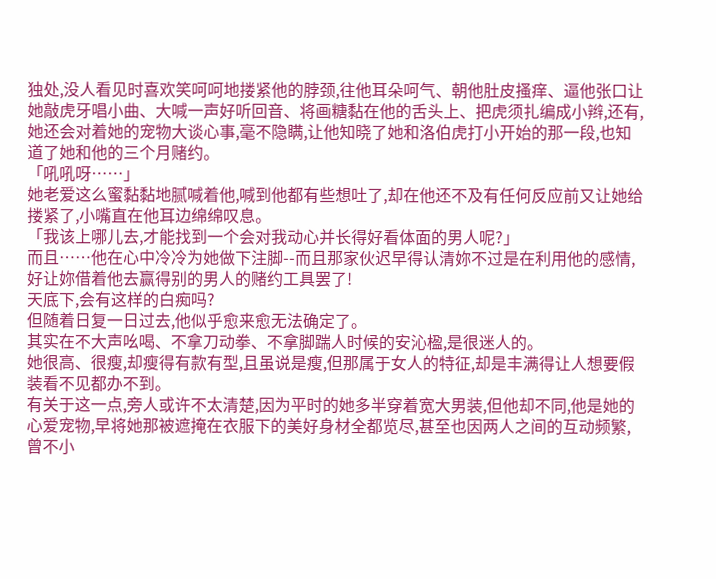独处,没人看见时喜欢笑呵呵地搂紧他的脖颈,往他耳朵呵气、朝他肚皮搔痒、逼他张口让她敲虎牙唱小曲、大喊一声好听回音、将画糖黏在他的舌头上、把虎须扎编成小辫,还有,她还会对着她的宠物大谈心事,毫不隐瞒,让他知晓了她和洛伯虎打小开始的那一段,也知道了她和他的三个月赌约。
「吼吼呀……」
她老爱这么蜜黏黏地腻喊着他,喊到他都有些想吐了,却在他还不及有任何反应前又让她给搂紧了,小嘴直在他耳边绵绵叹息。
「我该上哪儿去,才能找到一个会对我动心并长得好看体面的男人呢?」
而且……他在心中冷冷为她做下注脚--而且那家伙迟早得认清妳不过是在利用他的感情,好让妳借着他去赢得别的男人的赌约工具罢了!
天底下,会有这样的白痴吗?
但随着日复一日过去,他似乎愈来愈无法确定了。
其实在不大声吆喝、不拿刀动拳、不拿脚踹人时候的安沁楹,是很迷人的。
她很高、很瘦,却瘦得有款有型,且虽说是瘦,但那属于女人的特征,却是丰满得让人想要假装看不见都办不到。
有关于这一点,旁人或许不太清楚,因为平时的她多半穿着宽大男装,但他却不同,他是她的心爱宠物,早将她那被遮掩在衣服下的美好身材全都览尽,甚至也因两人之间的互动频繁,曾不小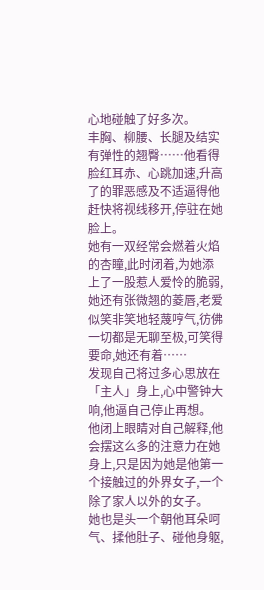心地碰触了好多次。
丰胸、柳腰、长腿及结实有弹性的翘臀……他看得脸红耳赤、心跳加速,升高了的罪恶感及不适逼得他赶快将视线移开,停驻在她脸上。
她有一双经常会燃着火焰的杏瞳,此时闭着,为她添上了一股惹人爱怜的脆弱,她还有张微翘的菱唇,老爱似笑非笑地轻蔑哼气,彷佛一切都是无聊至极,可笑得要命,她还有着……
发现自己将过多心思放在「主人」身上,心中警钟大响,他逼自己停止再想。
他闭上眼睛对自己解释,他会摆这么多的注意力在她身上,只是因为她是他第一个接触过的外界女子,一个除了家人以外的女子。
她也是头一个朝他耳朵呵气、揉他肚子、碰他身躯,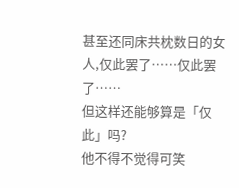甚至还同床共枕数日的女人,仅此罢了……仅此罢了……
但这样还能够算是「仅此」吗?
他不得不觉得可笑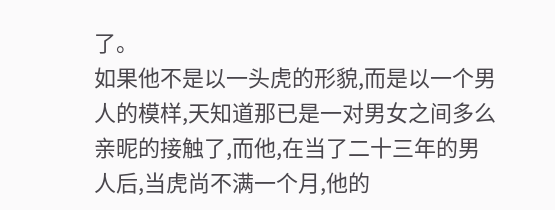了。
如果他不是以一头虎的形貌,而是以一个男人的模样,天知道那已是一对男女之间多么亲昵的接触了,而他,在当了二十三年的男人后,当虎尚不满一个月,他的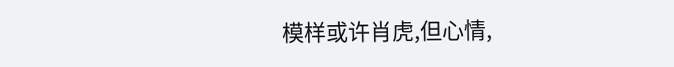模样或许肖虎,但心情,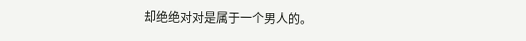却绝绝对对是属于一个男人的。